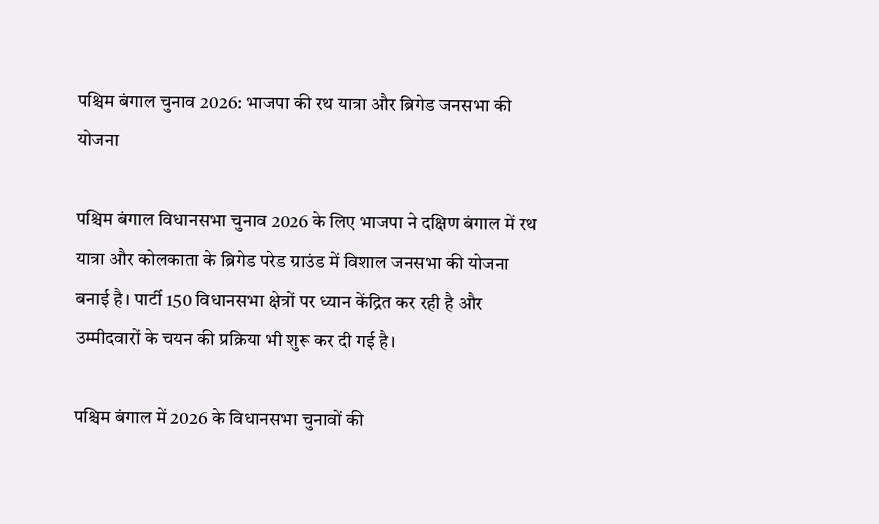पश्चिम बंगाल चुनाव 2026: भाजपा की रथ यात्रा और ब्रिगेड जनसभा की योजना

पश्चिम बंगाल विधानसभा चुनाव 2026 के लिए भाजपा ने दक्षिण बंगाल में रथ यात्रा और कोलकाता के ब्रिगेड परेड ग्राउंड में विशाल जनसभा की योजना बनाई है। पार्टी 150 विधानसभा क्षेत्रों पर ध्यान केंद्रित कर रही है और उम्मीदवारों के चयन की प्रक्रिया भी शुरू कर दी गई है।

पश्चिम बंगाल में 2026 के विधानसभा चुनावों की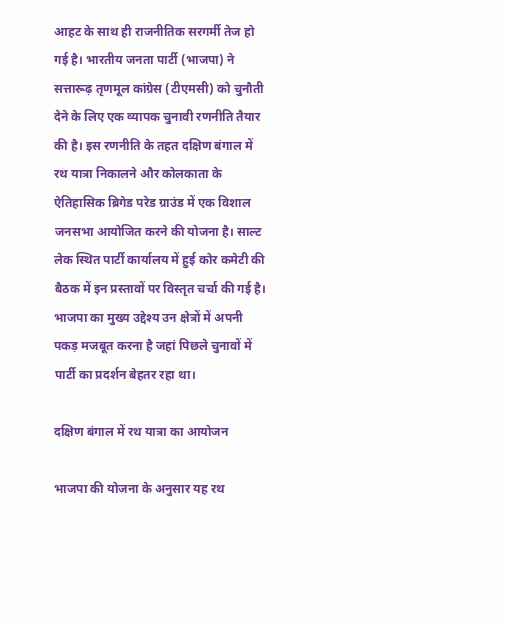आहट के साथ ही राजनीतिक सरगर्मी तेज हो गई है। भारतीय जनता पार्टी (भाजपा) ने सत्तारूढ़ तृणमूल कांग्रेस (टीएमसी) को चुनौती देने के लिए एक व्यापक चुनावी रणनीति तैयार की है। इस रणनीति के तहत दक्षिण बंगाल में रथ यात्रा निकालने और कोलकाता के ऐतिहासिक ब्रिगेड परेड ग्राउंड में एक विशाल जनसभा आयोजित करने की योजना है। साल्ट लेक स्थित पार्टी कार्यालय में हुई कोर कमेटी की बैठक में इन प्रस्तावों पर विस्तृत चर्चा की गई है। भाजपा का मुख्य उद्देश्य उन क्षेत्रों में अपनी पकड़ मजबूत करना है जहां पिछले चुनावों में पार्टी का प्रदर्शन बेहतर रहा था।

दक्षिण बंगाल में रथ यात्रा का आयोजन

भाजपा की योजना के अनुसार यह रथ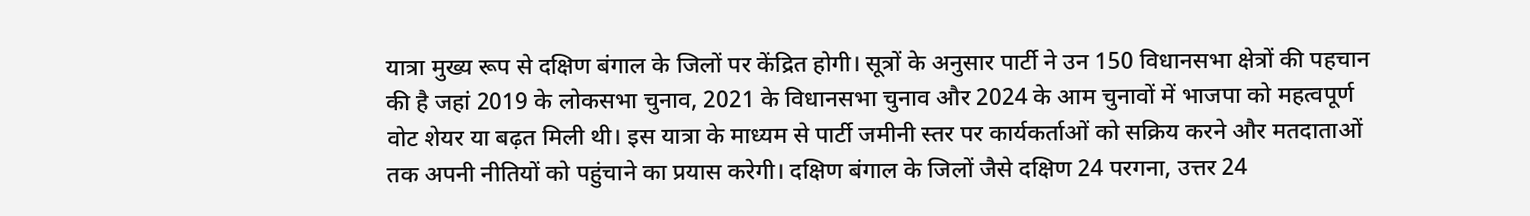यात्रा मुख्य रूप से दक्षिण बंगाल के जिलों पर केंद्रित होगी। सूत्रों के अनुसार पार्टी ने उन 150 विधानसभा क्षेत्रों की पहचान की है जहां 2019 के लोकसभा चुनाव, 2021 के विधानसभा चुनाव और 2024 के आम चुनावों में भाजपा को महत्वपूर्ण वोट शेयर या बढ़त मिली थी। इस यात्रा के माध्यम से पार्टी जमीनी स्तर पर कार्यकर्ताओं को सक्रिय करने और मतदाताओं तक अपनी नीतियों को पहुंचाने का प्रयास करेगी। दक्षिण बंगाल के जिलों जैसे दक्षिण 24 परगना, उत्तर 24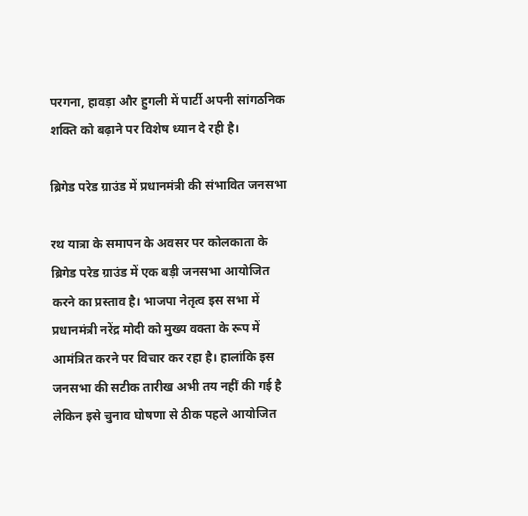परगना, हावड़ा और हुगली में पार्टी अपनी सांगठनिक शक्ति को बढ़ाने पर विशेष ध्यान दे रही है।

ब्रिगेड परेड ग्राउंड में प्रधानमंत्री की संभावित जनसभा

रथ यात्रा के समापन के अवसर पर कोलकाता के ब्रिगेड परेड ग्राउंड में एक बड़ी जनसभा आयोजित करने का प्रस्ताव है। भाजपा नेतृत्व इस सभा में प्रधानमंत्री नरेंद्र मोदी को मुख्य वक्ता के रूप में आमंत्रित करने पर विचार कर रहा है। हालांकि इस जनसभा की सटीक तारीख अभी तय नहीं की गई है लेकिन इसे चुनाव घोषणा से ठीक पहले आयोजित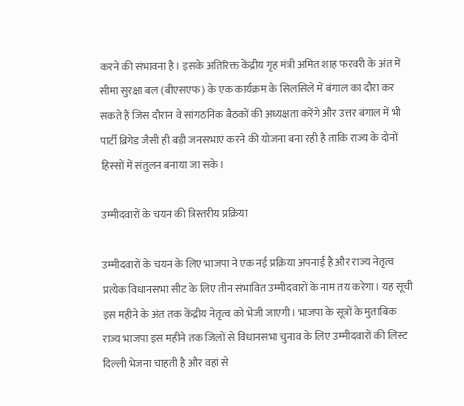करने की संभावना है। इसके अतिरिक्त केंद्रीय गृह मंत्री अमित शाह फरवरी के अंत में सीमा सुरक्षा बल (बीएसएफ) के एक कार्यक्रम के सिलसिले में बंगाल का दौरा कर सकते हैं जिस दौरान वे सांगठनिक बैठकों की अध्यक्षता करेंगे और उत्तर बंगाल में भी पार्टी ब्रिगेड जैसी ही बड़ी जनसभाएं करने की योजना बना रही है ताकि राज्य के दोनों हिस्सों में संतुलन बनाया जा सके।

उम्मीदवारों के चयन की त्रिस्तरीय प्रक्रिया

उम्मीदवारों के चयन के लिए भाजपा ने एक नई प्रक्रिया अपनाई है और राज्य नेतृत्व प्रत्येक विधानसभा सीट के लिए तीन संभावित उम्मीदवारों के नाम तय करेगा। यह सूची इस महीने के अंत तक केंद्रीय नेतृत्व को भेजी जाएगी। भाजपा के सूत्रों के मुताबिक राज्य भाजपा इस महीने तक जिलों से विधानसभा चुनाव के लिए उम्मीदवारों की लिस्ट दिल्ली भेजना चाहती है और वहां से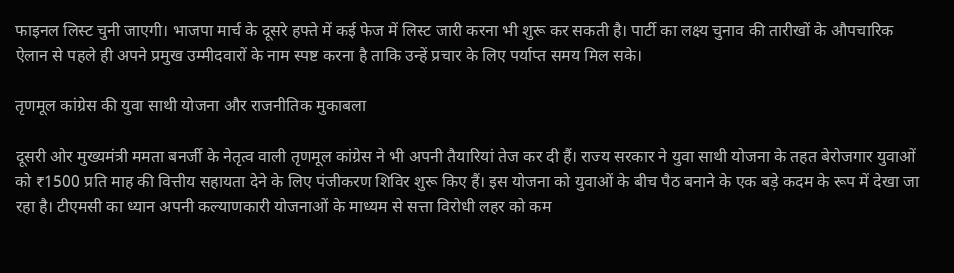फाइनल लिस्ट चुनी जाएगी। भाजपा मार्च के दूसरे हफ्ते में कई फेज में लिस्ट जारी करना भी शुरू कर सकती है। पार्टी का लक्ष्य चुनाव की तारीखों के औपचारिक ऐलान से पहले ही अपने प्रमुख उम्मीदवारों के नाम स्पष्ट करना है ताकि उन्हें प्रचार के लिए पर्याप्त समय मिल सके।

तृणमूल कांग्रेस की युवा साथी योजना और राजनीतिक मुकाबला

दूसरी ओर मुख्यमंत्री ममता बनर्जी के नेतृत्व वाली तृणमूल कांग्रेस ने भी अपनी तैयारियां तेज कर दी हैं। राज्य सरकार ने युवा साथी योजना के तहत बेरोजगार युवाओं को ₹1500 प्रति माह की वित्तीय सहायता देने के लिए पंजीकरण शिविर शुरू किए हैं। इस योजना को युवाओं के बीच पैठ बनाने के एक बड़े कदम के रूप में देखा जा रहा है। टीएमसी का ध्यान अपनी कल्याणकारी योजनाओं के माध्यम से सत्ता विरोधी लहर को कम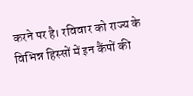करने पर है। रविवार को राज्य के विभिन्न हिस्सों में इन कैंपों की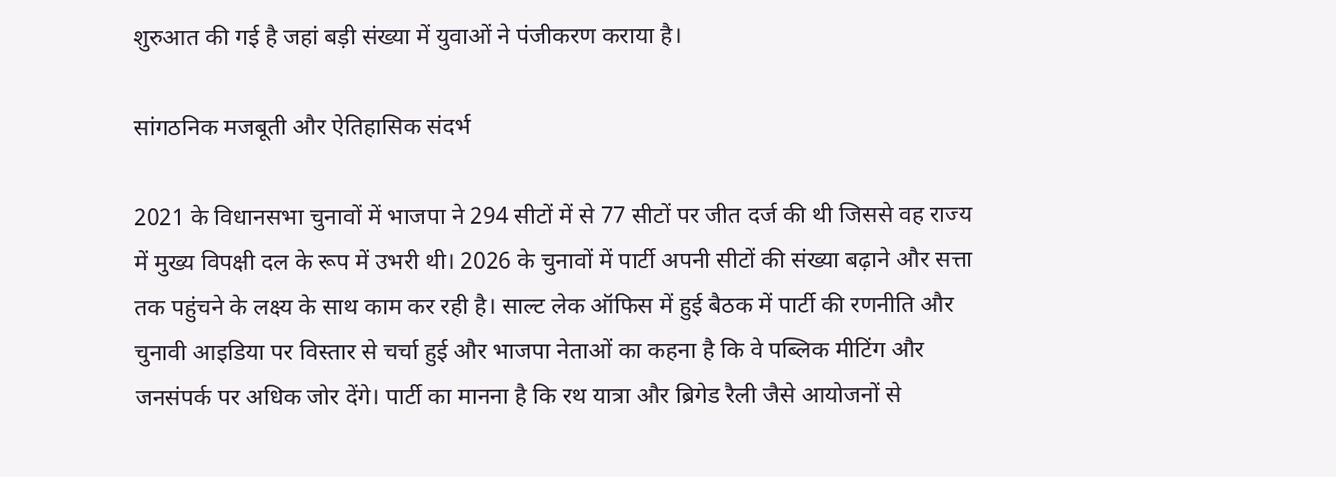शुरुआत की गई है जहां बड़ी संख्या में युवाओं ने पंजीकरण कराया है।

सांगठनिक मजबूती और ऐतिहासिक संदर्भ

2021 के विधानसभा चुनावों में भाजपा ने 294 सीटों में से 77 सीटों पर जीत दर्ज की थी जिससे वह राज्य में मुख्य विपक्षी दल के रूप में उभरी थी। 2026 के चुनावों में पार्टी अपनी सीटों की संख्या बढ़ाने और सत्ता तक पहुंचने के लक्ष्य के साथ काम कर रही है। साल्ट लेक ऑफिस में हुई बैठक में पार्टी की रणनीति और चुनावी आइडिया पर विस्तार से चर्चा हुई और भाजपा नेताओं का कहना है कि वे पब्लिक मीटिंग और जनसंपर्क पर अधिक जोर देंगे। पार्टी का मानना है कि रथ यात्रा और ब्रिगेड रैली जैसे आयोजनों से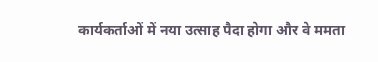कार्यकर्ताओं में नया उत्साह पैदा होगा और वे ममता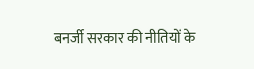बनर्जी सरकार की नीतियों के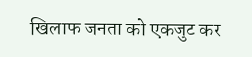खिलाफ जनता को एकजुट कर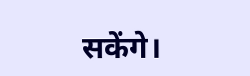सकेंगे।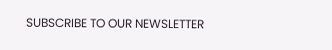SUBSCRIBE TO OUR NEWSLETTER